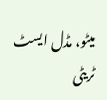میٹو، مڈل ایسٹ ٹریٹی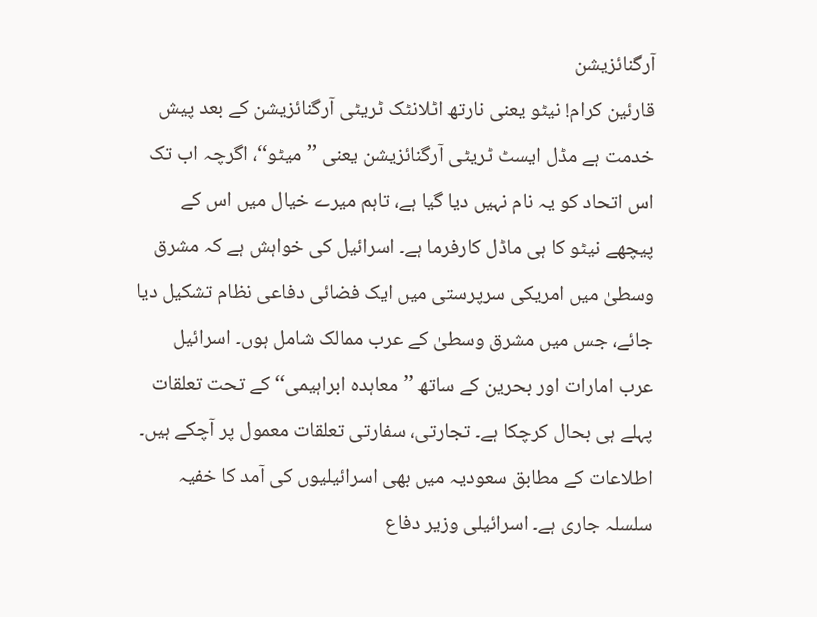آرگنائزیشن
قارئین کرام! نیٹو یعنی نارتھ اٹلانٹک ٹریٹی آرگنائزیشن کے بعد پیش خدمت ہے مڈل ایسٹ ٹریٹی آرگنائزیشن یعنی ’’میٹو‘‘، اگرچہ اب تک اس اتحاد کو یہ نام نہیں دیا گیا ہے، تاہم میرے خیال میں اس کے پیچھے نیٹو کا ہی ماڈل کارفرما ہے۔ اسرائیل کی خواہش ہے کہ مشرق وسطیٰ میں امریکی سرپرستی میں ایک فضائی دفاعی نظام تشکیل دیا جائے، جس میں مشرق وسطیٰ کے عرب ممالک شامل ہوں۔ اسرائیل عرب امارات اور بحرین کے ساتھ ’’معاہدہ ابراہیمی‘‘ کے تحت تعلقات پہلے ہی بحال کرچکا ہے۔ تجارتی، سفارتی تعلقات معمول پر آچکے ہیں۔ اطلاعات کے مطابق سعودیہ میں بھی اسرائیلیوں کی آمد کا خفیہ سلسلہ جاری ہے۔ اسرائیلی وزیر دفاع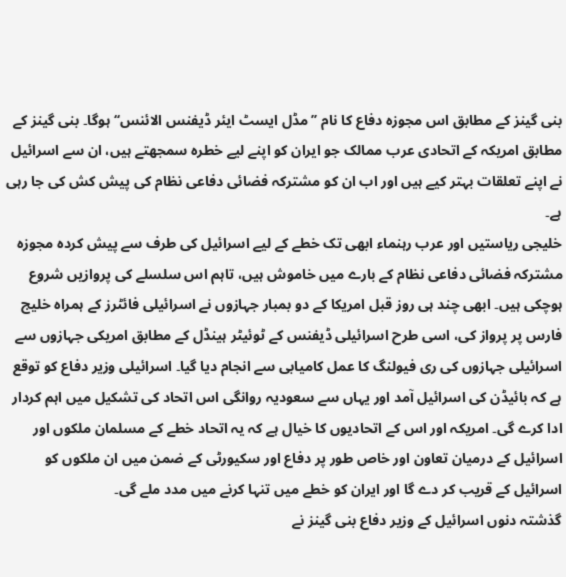بنی گینز کے مطابق اس مجوزہ دفاع کا نام ’’مڈل ایسٹ ایئر ڈیفنس الائنس‘‘ ہوگا۔ بنی گینز کے مطابق امریکہ کے اتحادی عرب ممالک جو ایران کو اپنے لیے خطرہ سمجھتے ہیں، ان سے اسرائیل نے اپنے تعلقات بہتر کیے ہیں اور اب ان کو مشترکہ فضائی دفاعی نظام کی پیش کش کی جا رہی ہے۔
خلیجی ریاستیں اور عرب رہنماء ابھی تک خطے کے لیے اسرائیل کی طرف سے پیش کردہ مجوزہ مشترکہ فضائی دفاعی نظام کے بارے میں خاموش ہیں، تاہم اس سلسلے کی پروازیں شروع ہوچکی ہیں۔ ابھی چند ہی روز قبل امریکا کے دو بمبار جہازوں نے اسرائیلی فائٹرز کے ہمراہ خلیج فارس پر پرواز کی، اسی طرح اسرائیلی ڈیفنس کے ٹوئیٹر ہینڈل کے مطابق امریکی جہازوں سے اسرائیلی جہازوں کی ری فیولنگ کا عمل کامیابی سے انجام دیا گیا۔ اسرائیلی وزیر دفاع کو توقع ہے کہ بائیڈن کی اسرائیل آمد اور یہاں سے سعودیہ روانگی اس اتحاد کی تشکیل میں اہم کردار ادا کرے گی۔ امریکہ اور اس کے اتحادیوں کا خیال ہے کہ یہ اتحاد خطے کے مسلمان ملکوں اور اسرائیل کے درمیان تعاون اور خاص طور پر دفاع اور سکیورٹی کے ضمن میں ان ملکوں کو اسرائیل کے قریب کر دے گا اور ایران کو خطے میں تنہا کرنے میں مدد ملے گی۔
گذشتہ دنوں اسرائیل کے وزیر دفاع بنی گینز نے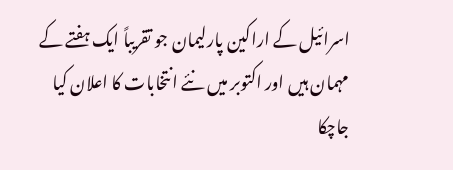اسرائیل کے اراکین پارلیمان جو تقریباً ایک ہفتے کے مہمان ہیں اور اکتوبر میں نئے انتخابات کا اعلان کیا جاچکا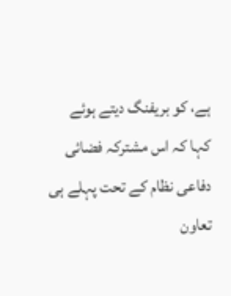ہے، کو بریفنگ دیتے ہوئے کہا کہ اس مشترکہ فضائی دفاعی نظام کے تحت پہلے ہی تعاون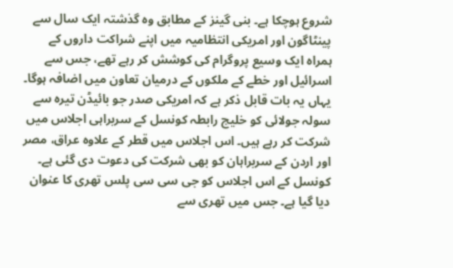شروع ہوچکا ہے۔ بنی گینز کے مطابق وہ گذشتہ ایک سال سے پینٹاگون اور امریکی انتظامیہ میں اپنے شراکت داروں کے ہمراہ ایک وسیع پروگرام کی کوشش کر رہے تھے، جس سے اسرائیل اور خطے کے ملکوں کے درمیان تعاون میں اضافہ ہوگا۔ یہاں یہ بات قابل ذکر ہے کہ امریکی صدر جو بائیڈن تیرہ سے سولہ جولائی کو خلیج رابطہ کونسل کے سربراہی اجلاس میں شرکت کر رہے ہیں۔ اس اجلاس میں قطر کے علاوہ عراق، مصر اور اردن کے سربراہان کو بھی شرکت کی دعوت دی گئی ہے۔ کونسل کے اس اجلاس کو جی سی سی پلس تھری کا عنوان دیا گیا ہے۔ جس میں تھری سے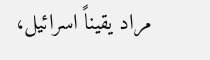مراد یقیناً اسرائیل،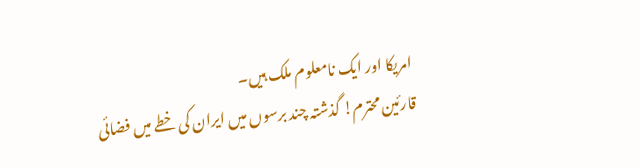امریکا اور ایک نامعلوم ملک ہیں۔
قارئین محترم! گذشتہ چند برسوں میں ایران کی خطے میں فضائی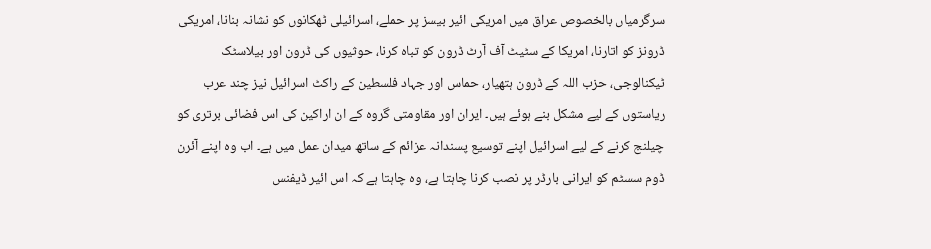سرگرمیاں بالخصوص عراق میں امریکی ائیر بیسز پر حملے، اسرائیلی ٹھکانوں کو نشانہ بنانا، امریکی ڈرونز کو اتارنا، امریکا کے سٹیٹ آف آرٹ ڈرون کو تباہ کرنا، حوثیوں کی ڈرون اور بیلاسٹک ٹیکنالوجی، حزب اللہ کے ڈرون ہتھیار، حماس اور جہاد فلسطین کے راکٹ اسرائیل نیز چند عرب ریاستوں کے لیے مشکل بنے ہوئے ہیں۔ ایران اور مقاومتی گروہ کے ان اراکین کی اس فضائی برتری کو چیلنج کرنے کے لیے اسرائیل اپنے توسیع پسندانہ عزائم کے ساتھ میدان عمل میں ہے۔ اب وہ اپنے آئرن ڈوم سسٹم کو ایرانی بارڈر پر نصب کرنا چاہتا ہے، وہ چاہتا ہے کہ اس ائیر ڈیفنس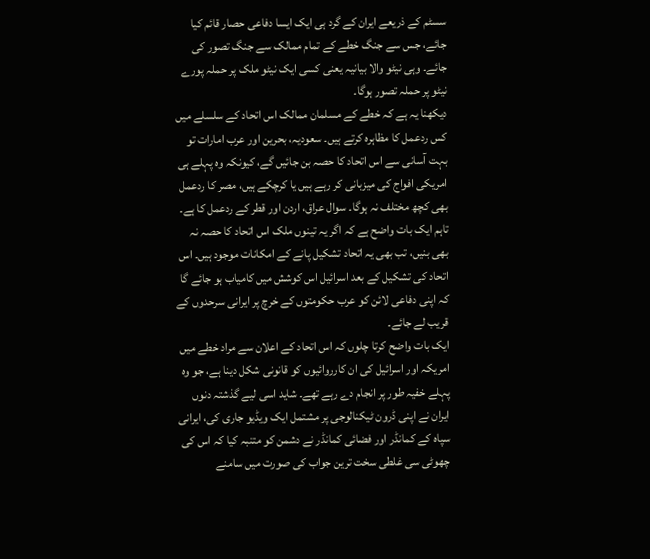سسٹم کے ذریعے ایران کے گرد ہی ایک ایسا دفاعی حصار قائم کیا جائے، جس سے جنگ خطے کے تمام ممالک سے جنگ تصور کی جائے۔ وہی نیٹو والا بیانیہ یعنی کسی ایک نیٹو ملک پر حملہ پورے نیٹو پر حملہ تصور ہوگا۔
دیکھنا یہ ہے کہ خطے کے مسلمان ممالک اس اتحاد کے سلسلے میں کس ردعمل کا مظاہرہ کرتے ہیں۔ سعودیہ، بحرین اور عرب امارات تو بہت آسانی سے اس اتحاد کا حصہ بن جائیں گے، کیونکہ وہ پہلے ہی امریکی افواج کی میزبانی کر رہے ہیں یا کرچکے ہیں، مصر کا ردعمل بھی کچھ مختلف نہ ہوگا۔ سوال عراق، اردن اور قطر کے ردعمل کا ہے۔ تاہم ایک بات واضح ہے کہ اگر یہ تینوں ملک اس اتحاد کا حصہ نہ بھی بنیں، تب بھی یہ اتحاد تشکیل پانے کے امکانات موجود ہیں۔ اس اتحاد کی تشکیل کے بعد اسرائیل اس کوشش میں کامیاب ہو جائے گا کہ اپنی دفاعی لائن کو عرب حکومتوں کے خرچ پر ایرانی سرحدوں کے قریب لے جائے۔
ایک بات واضح کرتا چلوں کہ اس اتحاد کے اعلان سے مراد خطے میں امریکہ اور اسرائیل کی ان کارروائیوں کو قانونی شکل دینا ہے، جو وہ پہلے خفیہ طور پر انجام دے رہے تھے۔ شاید اسی لیے گذشتہ دنوں ایران نے اپنی ڈرون ٹیکنالوجی پر مشتمل ایک ویڈیو جاری کی، ایرانی سپاہ کے کمانڈر اور فضائی کمانڈر نے دشمن کو متنبہ کیا کہ اس کی چھوٹی سی غلطی سخت ترین جواب کی صورت میں سامنے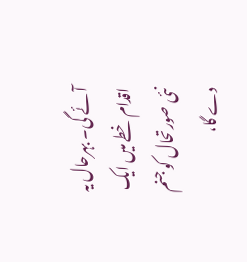آئے گی۔ بہرحال یہ اقدام خطے میں ایک نئی صورتحال کو جنم دے گا،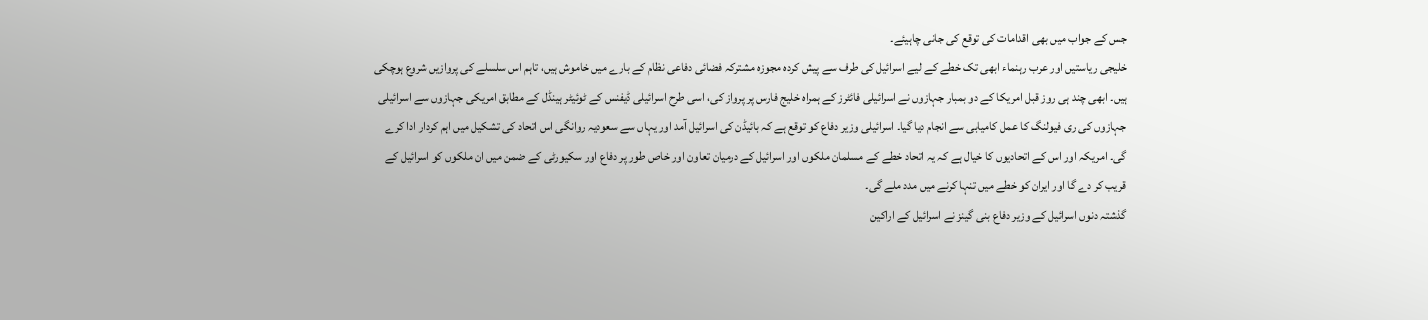جس کے جواب میں بھی اقدامات کی توقع کی جانی چاہیئے۔
خلیجی ریاستیں اور عرب رہنماء ابھی تک خطے کے لیے اسرائیل کی طرف سے پیش کردہ مجوزہ مشترکہ فضائی دفاعی نظام کے بارے میں خاموش ہیں، تاہم اس سلسلے کی پروازیں شروع ہوچکی ہیں۔ ابھی چند ہی روز قبل امریکا کے دو بمبار جہازوں نے اسرائیلی فائٹرز کے ہمراہ خلیج فارس پر پرواز کی، اسی طرح اسرائیلی ڈیفنس کے ٹوئیٹر ہینڈل کے مطابق امریکی جہازوں سے اسرائیلی جہازوں کی ری فیولنگ کا عمل کامیابی سے انجام دیا گیا۔ اسرائیلی وزیر دفاع کو توقع ہے کہ بائیڈن کی اسرائیل آمد اور یہاں سے سعودیہ روانگی اس اتحاد کی تشکیل میں اہم کردار ادا کرے گی۔ امریکہ اور اس کے اتحادیوں کا خیال ہے کہ یہ اتحاد خطے کے مسلمان ملکوں اور اسرائیل کے درمیان تعاون اور خاص طور پر دفاع اور سکیورٹی کے ضمن میں ان ملکوں کو اسرائیل کے قریب کر دے گا اور ایران کو خطے میں تنہا کرنے میں مدد ملے گی۔
گذشتہ دنوں اسرائیل کے وزیر دفاع بنی گینز نے اسرائیل کے اراکین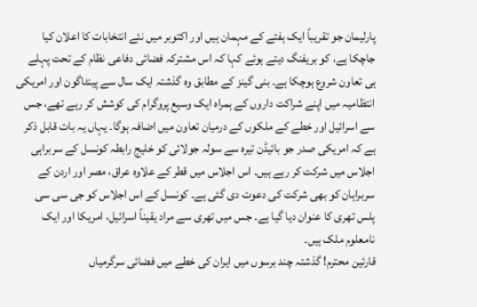پارلیمان جو تقریباً ایک ہفتے کے مہمان ہیں اور اکتوبر میں نئے انتخابات کا اعلان کیا جاچکا ہے، کو بریفنگ دیتے ہوئے کہا کہ اس مشترکہ فضائی دفاعی نظام کے تحت پہلے ہی تعاون شروع ہوچکا ہے۔ بنی گینز کے مطابق وہ گذشتہ ایک سال سے پینٹاگون اور امریکی انتظامیہ میں اپنے شراکت داروں کے ہمراہ ایک وسیع پروگرام کی کوشش کر رہے تھے، جس سے اسرائیل اور خطے کے ملکوں کے درمیان تعاون میں اضافہ ہوگا۔ یہاں یہ بات قابل ذکر ہے کہ امریکی صدر جو بائیڈن تیرہ سے سولہ جولائی کو خلیج رابطہ کونسل کے سربراہی اجلاس میں شرکت کر رہے ہیں۔ اس اجلاس میں قطر کے علاوہ عراق، مصر اور اردن کے سربراہان کو بھی شرکت کی دعوت دی گئی ہے۔ کونسل کے اس اجلاس کو جی سی سی پلس تھری کا عنوان دیا گیا ہے۔ جس میں تھری سے مراد یقیناً اسرائیل، امریکا اور ایک نامعلوم ملک ہیں۔
قارئین محترم! گذشتہ چند برسوں میں ایران کی خطے میں فضائی سرگرمیاں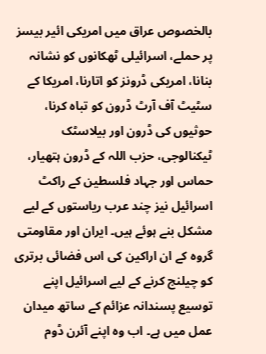بالخصوص عراق میں امریکی ائیر بیسز پر حملے، اسرائیلی ٹھکانوں کو نشانہ بنانا، امریکی ڈرونز کو اتارنا، امریکا کے سٹیٹ آف آرٹ ڈرون کو تباہ کرنا، حوثیوں کی ڈرون اور بیلاسٹک ٹیکنالوجی، حزب اللہ کے ڈرون ہتھیار، حماس اور جہاد فلسطین کے راکٹ اسرائیل نیز چند عرب ریاستوں کے لیے مشکل بنے ہوئے ہیں۔ ایران اور مقاومتی گروہ کے ان اراکین کی اس فضائی برتری کو چیلنج کرنے کے لیے اسرائیل اپنے توسیع پسندانہ عزائم کے ساتھ میدان عمل میں ہے۔ اب وہ اپنے آئرن ڈوم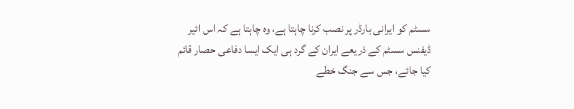سسٹم کو ایرانی بارڈر پر نصب کرنا چاہتا ہے، وہ چاہتا ہے کہ اس ائیر ڈیفنس سسٹم کے ذریعے ایران کے گرد ہی ایک ایسا دفاعی حصار قائم کیا جائے، جس سے جنگ خطے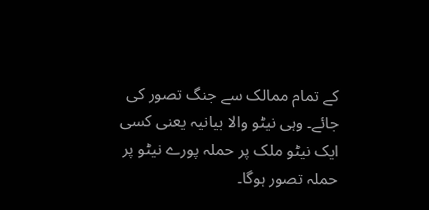کے تمام ممالک سے جنگ تصور کی جائے۔ وہی نیٹو والا بیانیہ یعنی کسی ایک نیٹو ملک پر حملہ پورے نیٹو پر حملہ تصور ہوگا۔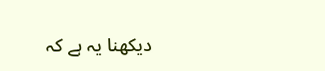دیکھنا یہ ہے کہ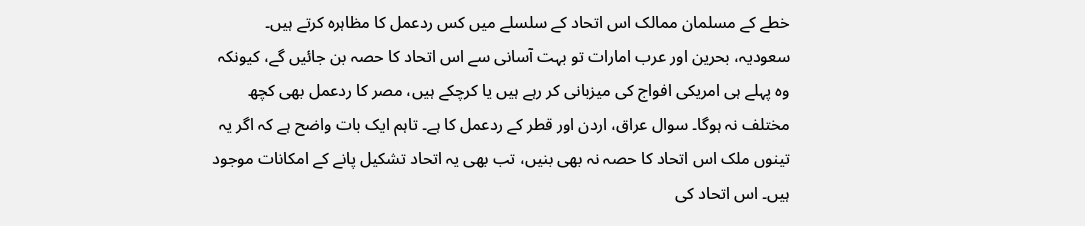خطے کے مسلمان ممالک اس اتحاد کے سلسلے میں کس ردعمل کا مظاہرہ کرتے ہیں۔ سعودیہ، بحرین اور عرب امارات تو بہت آسانی سے اس اتحاد کا حصہ بن جائیں گے، کیونکہ وہ پہلے ہی امریکی افواج کی میزبانی کر رہے ہیں یا کرچکے ہیں، مصر کا ردعمل بھی کچھ مختلف نہ ہوگا۔ سوال عراق، اردن اور قطر کے ردعمل کا ہے۔ تاہم ایک بات واضح ہے کہ اگر یہ تینوں ملک اس اتحاد کا حصہ نہ بھی بنیں، تب بھی یہ اتحاد تشکیل پانے کے امکانات موجود ہیں۔ اس اتحاد کی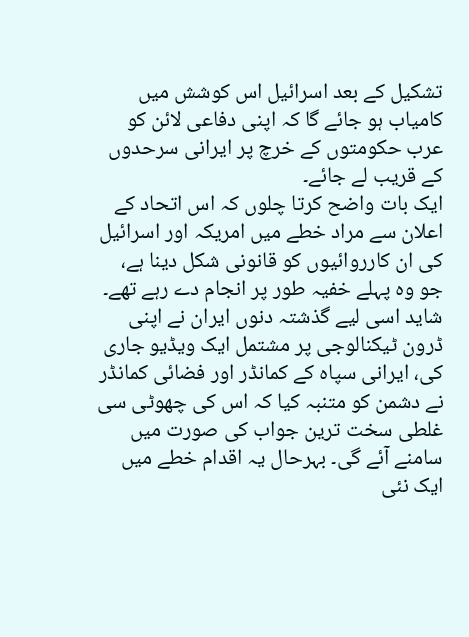تشکیل کے بعد اسرائیل اس کوشش میں کامیاب ہو جائے گا کہ اپنی دفاعی لائن کو عرب حکومتوں کے خرچ پر ایرانی سرحدوں کے قریب لے جائے۔
ایک بات واضح کرتا چلوں کہ اس اتحاد کے اعلان سے مراد خطے میں امریکہ اور اسرائیل کی ان کارروائیوں کو قانونی شکل دینا ہے، جو وہ پہلے خفیہ طور پر انجام دے رہے تھے۔ شاید اسی لیے گذشتہ دنوں ایران نے اپنی ڈرون ٹیکنالوجی پر مشتمل ایک ویڈیو جاری کی، ایرانی سپاہ کے کمانڈر اور فضائی کمانڈر نے دشمن کو متنبہ کیا کہ اس کی چھوٹی سی غلطی سخت ترین جواب کی صورت میں سامنے آئے گی۔ بہرحال یہ اقدام خطے میں ایک نئی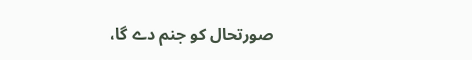صورتحال کو جنم دے گا،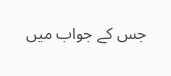جس کے جواب میں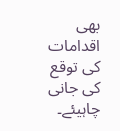بھی اقدامات کی توقع کی جانی چاہیئے۔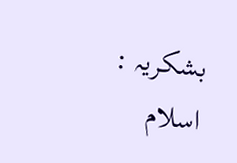بشکریہ : اسلام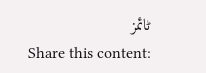ٹائمز
Share this content: